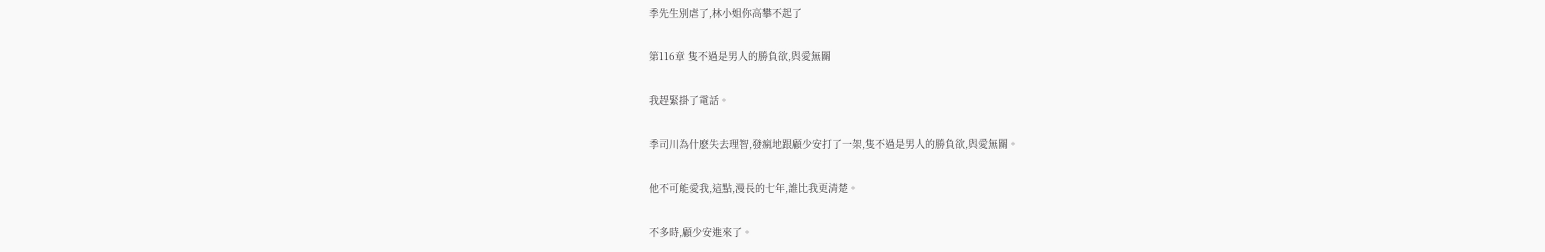季先生別虐了,林小姐你高攀不起了

第116章 隻不過是男人的勝負欲,與愛無關

我趕緊掛了電話。

季司川為什麽失去理智,發瘋地跟顧少安打了一架,隻不過是男人的勝負欲,與愛無關。

他不可能愛我,這點,漫長的七年,誰比我更清楚。

不多時,顧少安進來了。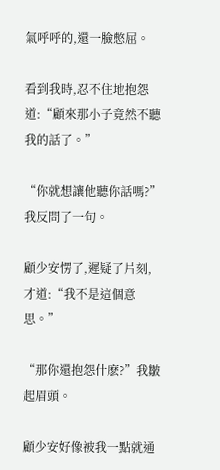氣呼呼的,還一臉憋屈。

看到我時,忍不住地抱怨道:“顧來那小子竟然不聽我的話了。”

“你就想讓他聽你話嗎?”我反問了一句。

顧少安愣了,遲疑了片刻,才道:“我不是這個意思。”

“那你還抱怨什麽?”我皺起眉頭。

顧少安好像被我一點就通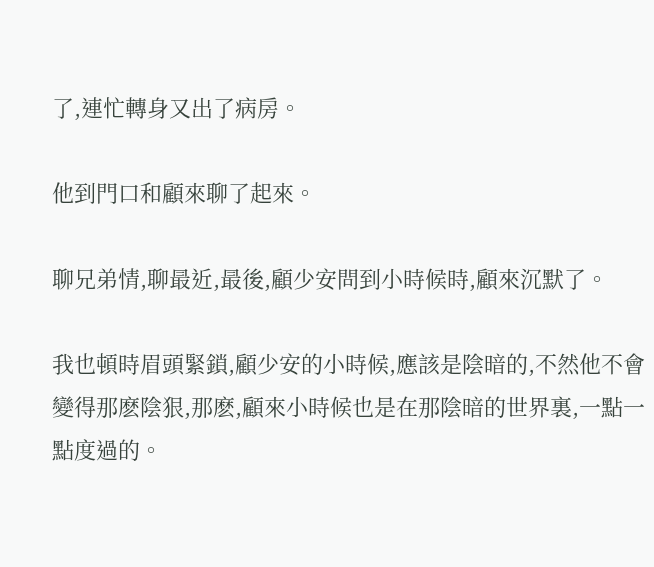了,連忙轉身又出了病房。

他到門口和顧來聊了起來。

聊兄弟情,聊最近,最後,顧少安問到小時候時,顧來沉默了。

我也頓時眉頭緊鎖,顧少安的小時候,應該是陰暗的,不然他不會變得那麽陰狠,那麽,顧來小時候也是在那陰暗的世界裏,一點一點度過的。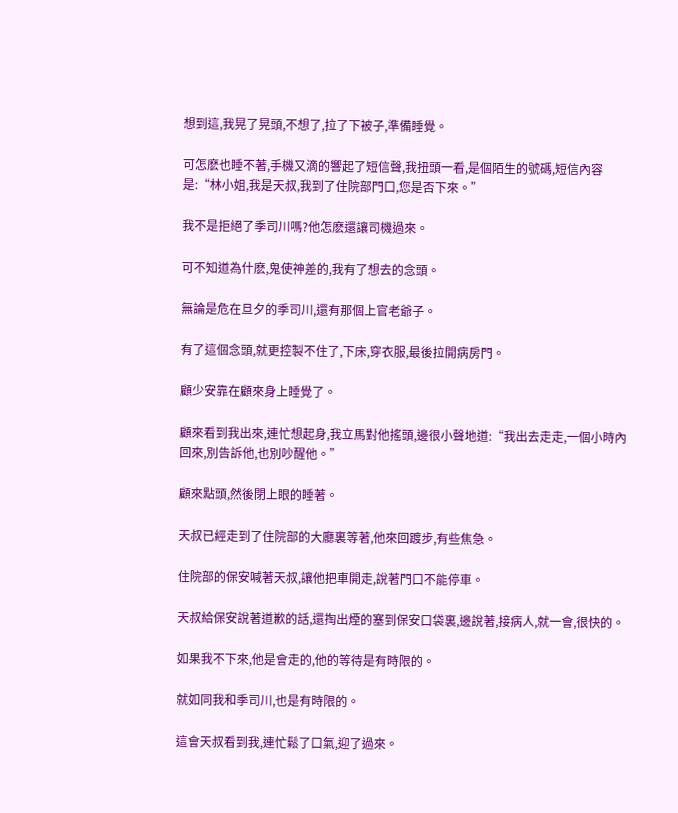想到這,我晃了晃頭,不想了,拉了下被子,準備睡覺。

可怎麽也睡不著,手機又滴的響起了短信聲,我扭頭一看,是個陌生的號碼,短信內容是:“林小姐,我是天叔,我到了住院部門口,您是否下來。”

我不是拒絕了季司川嗎?他怎麽還讓司機過來。

可不知道為什麽,鬼使神差的,我有了想去的念頭。

無論是危在旦夕的季司川,還有那個上官老爺子。

有了這個念頭,就更控製不住了,下床,穿衣服,最後拉開病房門。

顧少安靠在顧來身上睡覺了。

顧來看到我出來,連忙想起身,我立馬對他搖頭,邊很小聲地道:“我出去走走,一個小時內回來,別告訴他,也別吵醒他。”

顧來點頭,然後閉上眼的睡著。

天叔已經走到了住院部的大廳裏等著,他來回踱步,有些焦急。

住院部的保安喊著天叔,讓他把車開走,說著門口不能停車。

天叔給保安說著道歉的話,還掏出煙的塞到保安口袋裏,邊說著,接病人,就一會,很快的。

如果我不下來,他是會走的,他的等待是有時限的。

就如同我和季司川,也是有時限的。

這會天叔看到我,連忙鬆了口氣,迎了過來。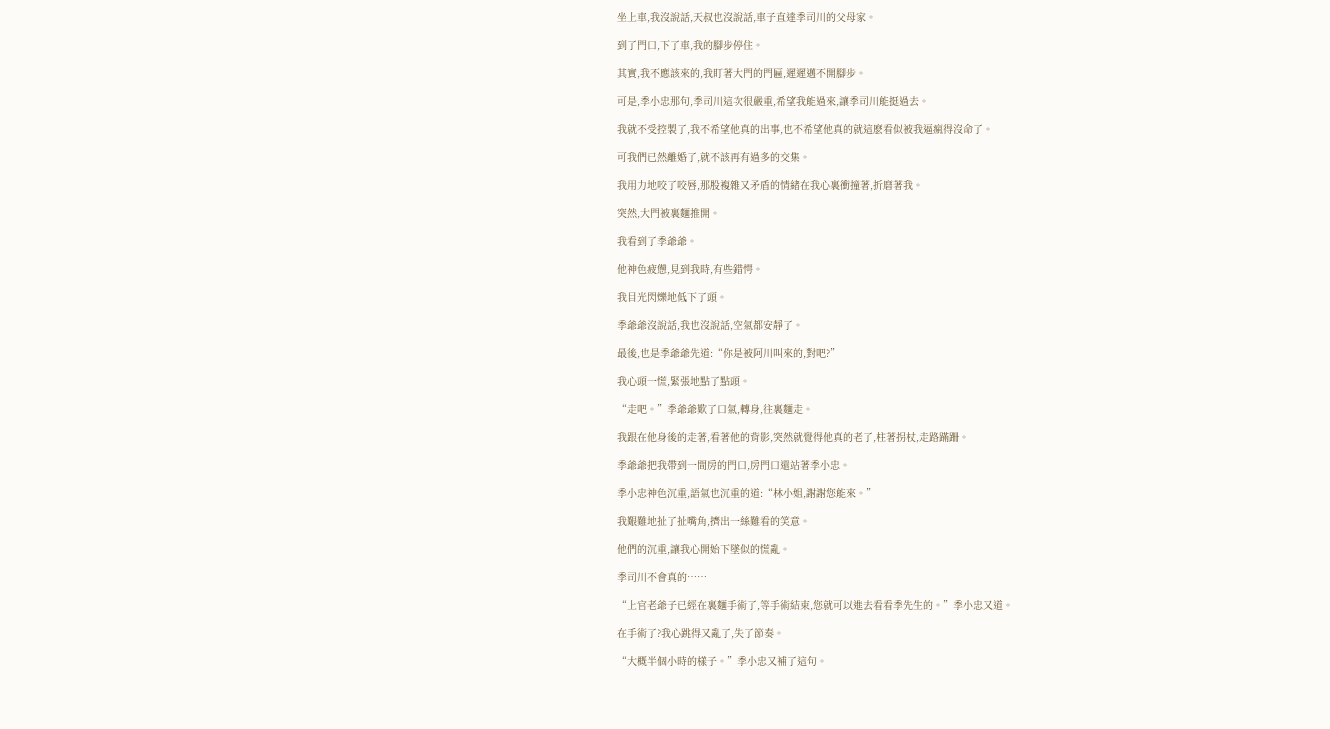坐上車,我沒說話,天叔也沒說話,車子直達季司川的父母家。

到了門口,下了車,我的腳步停住。

其實,我不應該來的,我盯著大門的門匾,遲遲邁不開腳步。

可是,季小忠那句,季司川這次很嚴重,希望我能過來,讓季司川能挺過去。

我就不受控製了,我不希望他真的出事,也不希望他真的就這麽看似被我逼瘋得沒命了。

可我們已然離婚了,就不該再有過多的交集。

我用力地咬了咬唇,那股複雜又矛盾的情緒在我心裏衝撞著,折磨著我。

突然,大門被裏麵推開。

我看到了季爺爺。

他神色疲憊,見到我時,有些錯愕。

我目光閃爍地低下了頭。

季爺爺沒說話,我也沒說話,空氣都安靜了。

最後,也是季爺爺先道:“你是被阿川叫來的,對吧?”

我心頭一慌,緊張地點了點頭。

“走吧。”季爺爺歎了口氣,轉身,往裏麵走。

我跟在他身後的走著,看著他的背影,突然就覺得他真的老了,柱著拐杖,走路蹣跚。

季爺爺把我帶到一間房的門口,房門口還站著季小忠。

季小忠神色沉重,語氣也沉重的道:“林小姐,謝謝您能來。”

我艱難地扯了扯嘴角,擠出一絲難看的笑意。

他們的沉重,讓我心開始下墜似的慌亂。

季司川不會真的……

“上官老爺子已經在裏麵手術了,等手術結束,您就可以進去看看季先生的。”季小忠又道。

在手術了?我心跳得又亂了,失了節奏。

“大概半個小時的樣子。”季小忠又補了這句。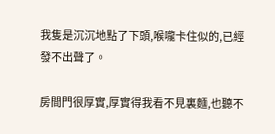我隻是沉沉地點了下頭,喉嚨卡住似的,已經發不出聲了。

房間門很厚實,厚實得我看不見裏麵,也聽不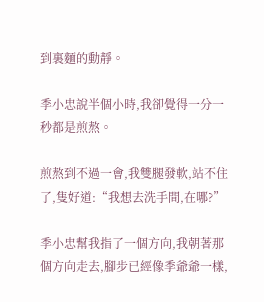到裏麵的動靜。

季小忠說半個小時,我卻覺得一分一秒都是煎熬。

煎熬到不過一會,我雙腿發軟,站不住了,隻好道:“我想去洗手間,在哪?”

季小忠幫我指了一個方向,我朝著那個方向走去,腳步已經像季爺爺一樣,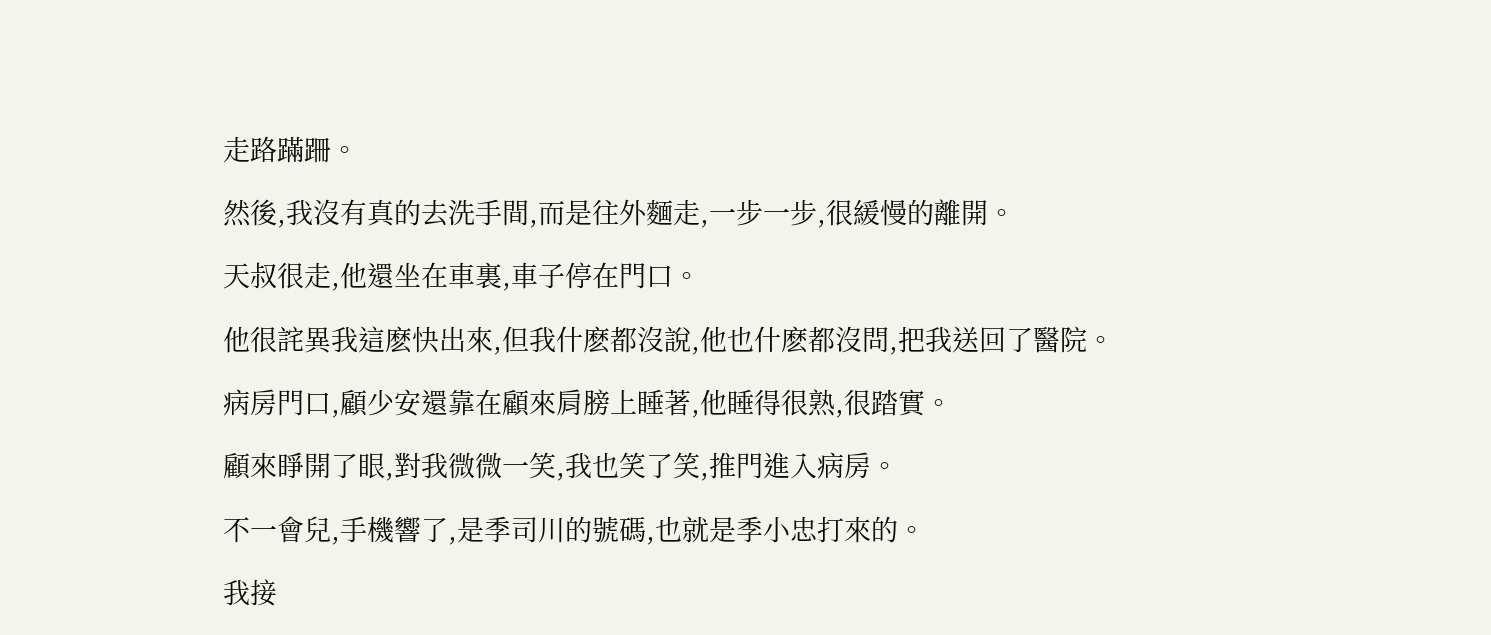走路蹣跚。

然後,我沒有真的去洗手間,而是往外麵走,一步一步,很緩慢的離開。

天叔很走,他還坐在車裏,車子停在門口。

他很詫異我這麽快出來,但我什麽都沒說,他也什麽都沒問,把我送回了醫院。

病房門口,顧少安還靠在顧來肩膀上睡著,他睡得很熟,很踏實。

顧來睜開了眼,對我微微一笑,我也笑了笑,推門進入病房。

不一會兒,手機響了,是季司川的號碼,也就是季小忠打來的。

我接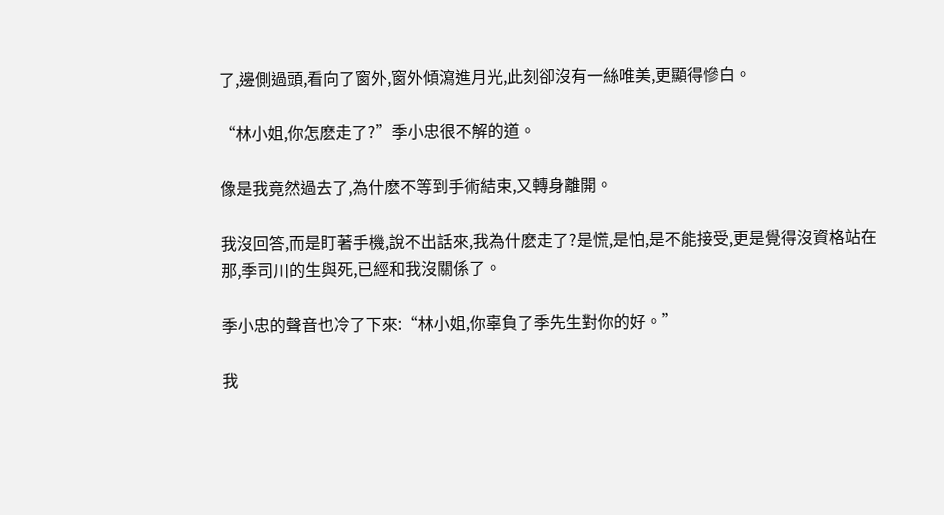了,邊側過頭,看向了窗外,窗外傾瀉進月光,此刻卻沒有一絲唯美,更顯得慘白。

“林小姐,你怎麽走了?”季小忠很不解的道。

像是我竟然過去了,為什麽不等到手術結束,又轉身離開。

我沒回答,而是盯著手機,說不出話來,我為什麽走了?是慌,是怕,是不能接受,更是覺得沒資格站在那,季司川的生與死,已經和我沒關係了。

季小忠的聲音也冷了下來:“林小姐,你辜負了季先生對你的好。”

我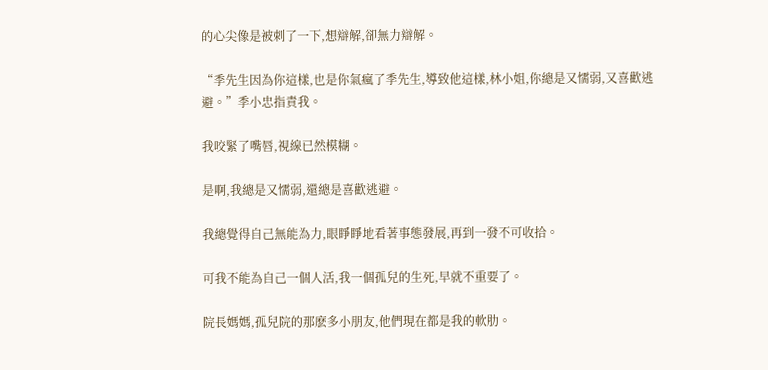的心尖像是被刺了一下,想辯解,卻無力辯解。

“季先生因為你這樣,也是你氣瘋了季先生,導致他這樣,林小姐,你總是又懦弱,又喜歡逃避。”季小忠指責我。

我咬緊了嘴唇,視線已然模糊。

是啊,我總是又懦弱,還總是喜歡逃避。

我總覺得自己無能為力,眼睜睜地看著事態發展,再到一發不可收拾。

可我不能為自己一個人活,我一個孤兒的生死,早就不重要了。

院長媽媽,孤兒院的那麽多小朋友,他們現在都是我的軟肋。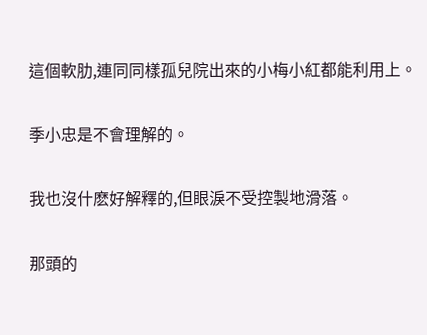這個軟肋,連同同樣孤兒院出來的小梅小紅都能利用上。

季小忠是不會理解的。

我也沒什麽好解釋的,但眼淚不受控製地滑落。

那頭的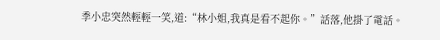季小忠突然輕輕一笑,道:“林小姐,我真是看不起你。”話落,他掛了電話。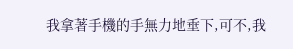我拿著手機的手無力地垂下,可不,我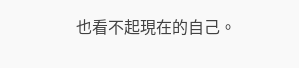也看不起現在的自己。